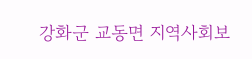강화군 교동면 지역사회보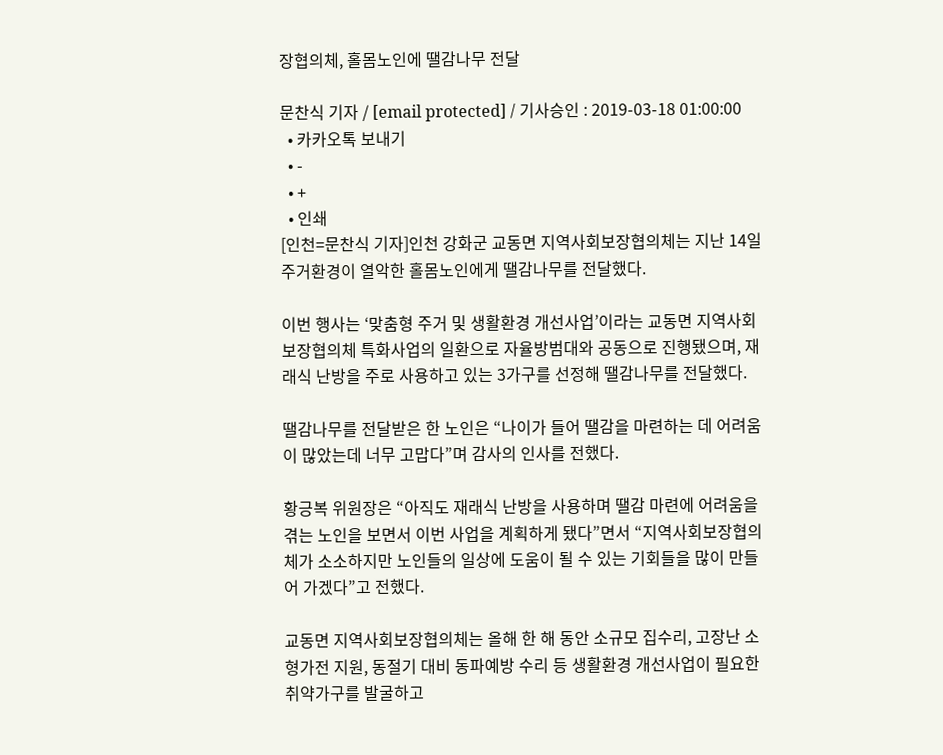장협의체, 홀몸노인에 땔감나무 전달

문찬식 기자 / [email protected] / 기사승인 : 2019-03-18 01:00:00
  • 카카오톡 보내기
  • -
  • +
  • 인쇄
[인천=문찬식 기자]인천 강화군 교동면 지역사회보장협의체는 지난 14일 주거환경이 열악한 홀몸노인에게 땔감나무를 전달했다.

이번 행사는 ‘맞춤형 주거 및 생활환경 개선사업’이라는 교동면 지역사회보장협의체 특화사업의 일환으로 자율방범대와 공동으로 진행됐으며, 재래식 난방을 주로 사용하고 있는 3가구를 선정해 땔감나무를 전달했다.

땔감나무를 전달받은 한 노인은 “나이가 들어 땔감을 마련하는 데 어려움이 많았는데 너무 고맙다”며 감사의 인사를 전했다.

황긍복 위원장은 “아직도 재래식 난방을 사용하며 땔감 마련에 어려움을 겪는 노인을 보면서 이번 사업을 계획하게 됐다”면서 “지역사회보장협의체가 소소하지만 노인들의 일상에 도움이 될 수 있는 기회들을 많이 만들어 가겠다”고 전했다.

교동면 지역사회보장협의체는 올해 한 해 동안 소규모 집수리, 고장난 소형가전 지원, 동절기 대비 동파예방 수리 등 생활환경 개선사업이 필요한 취약가구를 발굴하고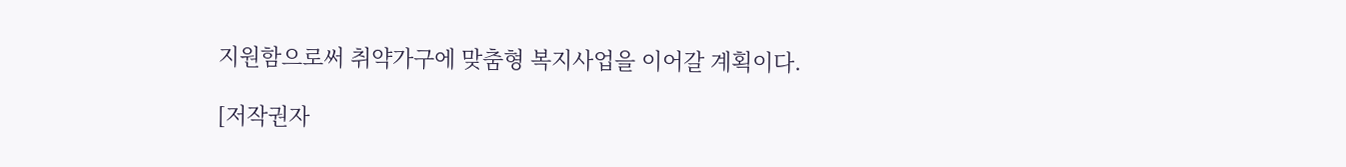지원함으로써 취약가구에 맞춤형 복지사업을 이어갈 계획이다.

[저작권자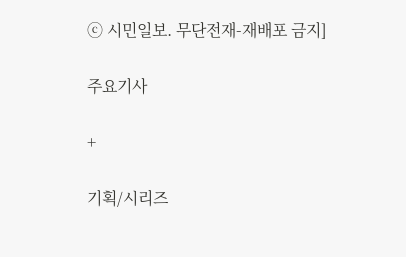ⓒ 시민일보. 무단전재-재배포 금지]

주요기사

+

기획/시리즈